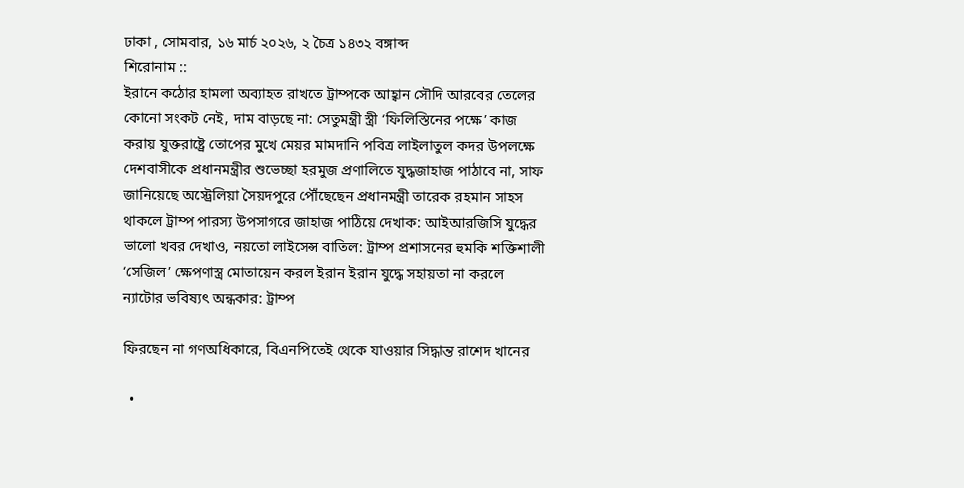ঢাকা , সোমবার, ১৬ মার্চ ২০২৬, ২ চৈত্র ১৪৩২ বঙ্গাব্দ
শিরোনাম ::
ইরানে কঠোর হামলা অব্যাহত রাখতে ট্রাম্পকে আহ্বান সৌদি আরবের তেলের কোনো সংকট নেই, দাম বাড়ছে না: সেতুমন্ত্রী স্ত্রী ‘ফিলিস্তিনের পক্ষে’ কাজ করায় যুক্তরাষ্ট্রে তোপের মুখে মেয়র মামদানি পবিত্র লাইলাতুল কদর উপলক্ষে দেশবাসীকে প্রধানমন্ত্রীর শুভেচ্ছা হরমুজ প্রণালিতে যুদ্ধজাহাজ পাঠাবে না, সাফ জানিয়েছে অস্ট্রেলিয়া সৈয়দপুরে পৌঁছেছেন প্রধানমন্ত্রী তারেক রহমান সাহস থাকলে ট্রাম্প পারস্য উপসাগরে জাহাজ পাঠিয়ে দেখাক: আইআরজিসি যুদ্ধের ভালো খবর দেখাও, নয়তো লাইসেন্স বাতিল: ট্রাম্প প্রশাসনের হুমকি শক্তিশালী ‘সেজিল’ ক্ষেপণাস্ত্র মোতায়েন করল ইরান ইরান যুদ্ধে সহায়তা না করলে ন্যাটোর ভবিষ্যৎ অন্ধকার: ট্রাম্প

ফিরছেন না গণঅধিকারে, বিএনপিতেই থেকে যাওয়ার সিদ্ধান্ত রাশেদ খানের

  •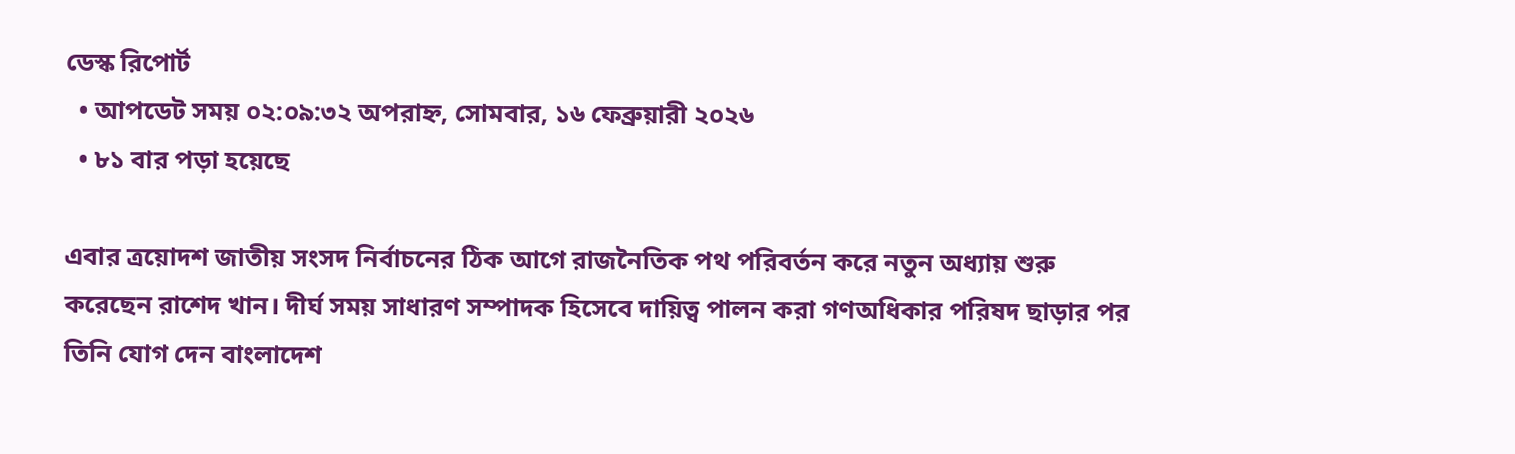ডেস্ক রিপোর্ট
  • আপডেট সময় ০২:০৯:৩২ অপরাহ্ন, সোমবার, ১৬ ফেব্রুয়ারী ২০২৬
  • ৮১ বার পড়া হয়েছে

এবার ত্রয়োদশ জাতীয় সংসদ নির্বাচনের ঠিক আগে রাজনৈতিক পথ পরিবর্তন করে নতুন অধ্যায় শুরু করেছেন রাশেদ খান। দীর্ঘ সময় সাধারণ সম্পাদক হিসেবে দায়িত্ব পালন করা গণঅধিকার পরিষদ ছাড়ার পর তিনি যোগ দেন বাংলাদেশ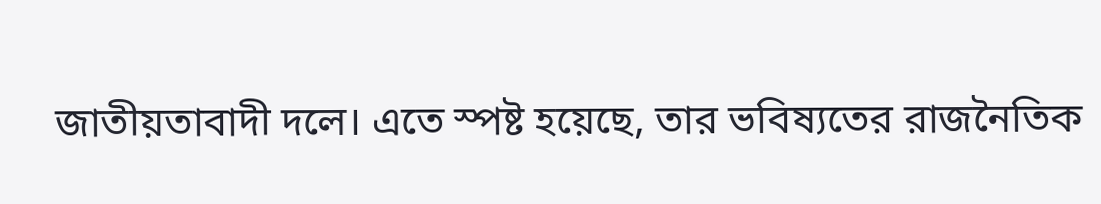জাতীয়তাবাদী দলে। এতে স্পষ্ট হয়েছে, তার ভবিষ্যতের রাজনৈতিক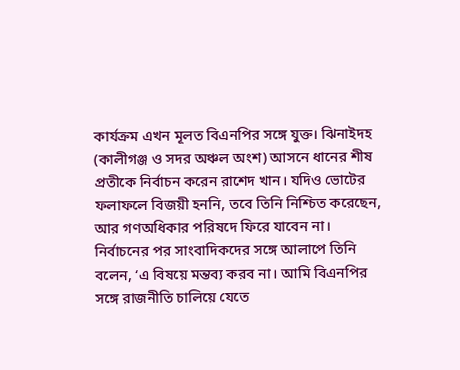কার্যক্রম এখন মূলত বিএনপির সঙ্গে যুক্ত। ঝিনাইদহ (কালীগঞ্জ ও সদর অঞ্চল অংশ) আসনে ধানের শীষ প্রতীকে নির্বাচন করেন রাশেদ খান। যদিও ভোটের ফলাফলে বিজয়ী হননি, তবে তিনি নিশ্চিত করেছেন, আর গণঅধিকার পরিষদে ফিরে যাবেন না। নির্বাচনের পর সাংবাদিকদের সঙ্গে আলাপে তিনি বলেন, ‘এ বিষয়ে মন্তব্য করব না। আমি বিএনপির সঙ্গে রাজনীতি চালিয়ে যেতে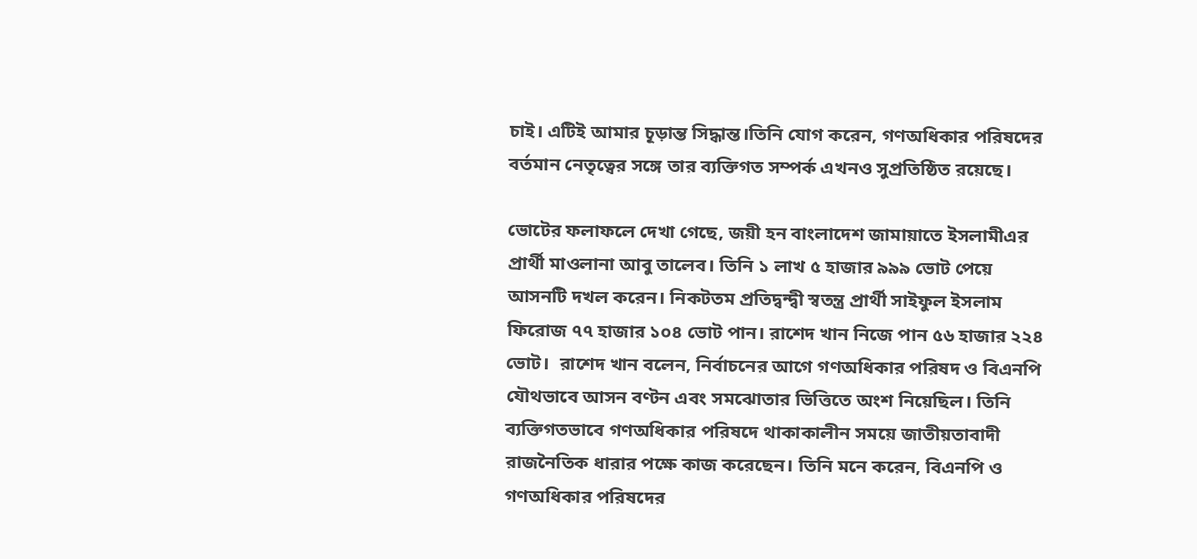চাই। এটিই আমার চূড়ান্ত সিদ্ধান্ত।তিনি যোগ করেন, গণঅধিকার পরিষদের বর্তমান নেতৃত্বের সঙ্গে তার ব্যক্তিগত সম্পর্ক এখনও সুপ্রতিষ্ঠিত রয়েছে।

ভোটের ফলাফলে দেখা গেছে, জয়ী হন বাংলাদেশ জামায়াতে ইসলামীএর প্রার্থী মাওলানা আবু তালেব। তিনি ১ লাখ ৫ হাজার ৯৯৯ ভোট পেয়ে আসনটি দখল করেন। নিকটতম প্রতিদ্বন্দ্বী স্বতন্ত্র প্রার্থী সাইফুল ইসলাম ফিরোজ ৭৭ হাজার ১০৪ ভোট পান। রাশেদ খান নিজে পান ৫৬ হাজার ২২৪ ভোট।  রাশেদ খান বলেন, নির্বাচনের আগে গণঅধিকার পরিষদ ও বিএনপি যৌথভাবে আসন বণ্টন এবং সমঝোতার ভিত্তিতে অংশ নিয়েছিল। তিনি ব্যক্তিগতভাবে গণঅধিকার পরিষদে থাকাকালীন সময়ে জাতীয়তাবাদী রাজনৈতিক ধারার পক্ষে কাজ করেছেন। তিনি মনে করেন, বিএনপি ও গণঅধিকার পরিষদের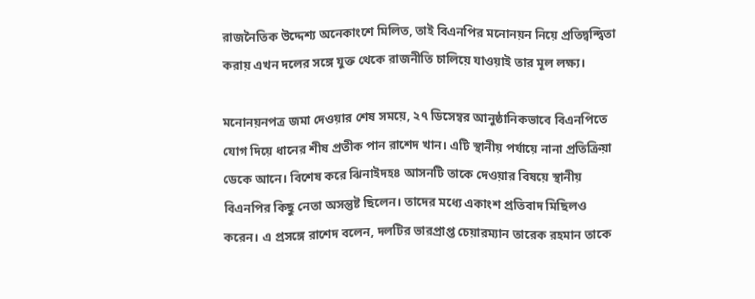রাজনৈতিক উদ্দেশ্য অনেকাংশে মিলিত, তাই বিএনপির মনোনয়ন নিয়ে প্রতিদ্বন্দ্বিতা করায় এখন দলের সঙ্গে যুক্ত থেকে রাজনীতি চালিয়ে যাওয়াই তার মূল লক্ষ্য।

মনোনয়নপত্র জমা দেওয়ার শেষ সময়ে, ২৭ ডিসেম্বর আনুষ্ঠানিকভাবে বিএনপিতে যোগ দিয়ে ধানের শীষ প্রতীক পান রাশেদ খান। এটি স্থানীয় পর্যায়ে নানা প্রতিক্রিয়া ডেকে আনে। বিশেষ করে ঝিনাইদহ৪ আসনটি তাকে দেওয়ার বিষয়ে স্থানীয় বিএনপির কিছু নেতা অসন্তুষ্ট ছিলেন। তাদের মধ্যে একাংশ প্রতিবাদ মিছিলও করেন। এ প্রসঙ্গে রাশেদ বলেন, দলটির ভারপ্রাপ্ত চেয়ারম্যান তারেক রহমান তাকে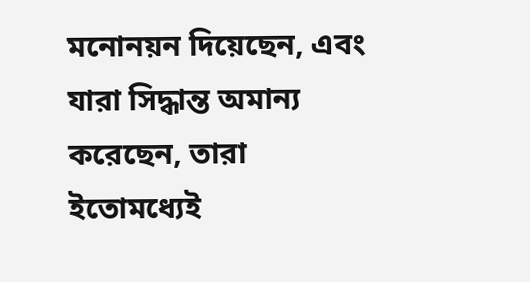মনোনয়ন দিয়েছেন, এবং যারা সিদ্ধান্ত অমান্য করেছেন, তারা ইতোমধ্যেই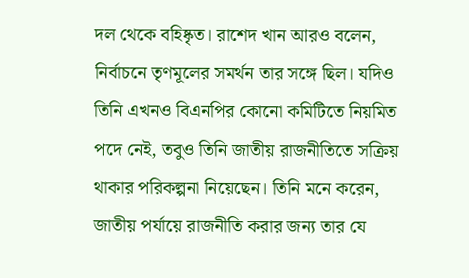দল থেকে বহিষ্কৃত। রাশেদ খান আরও বলেন, নির্বাচনে তৃণমূলের সমর্থন তার সঙ্গে ছিল। যদিও তিনি এখনও বিএনপির কোনো কমিটিতে নিয়মিত পদে নেই, তবুও তিনি জাতীয় রাজনীতিতে সক্রিয় থাকার পরিকল্পনা নিয়েছেন। তিনি মনে করেন, জাতীয় পর্যায়ে রাজনীতি করার জন্য তার যে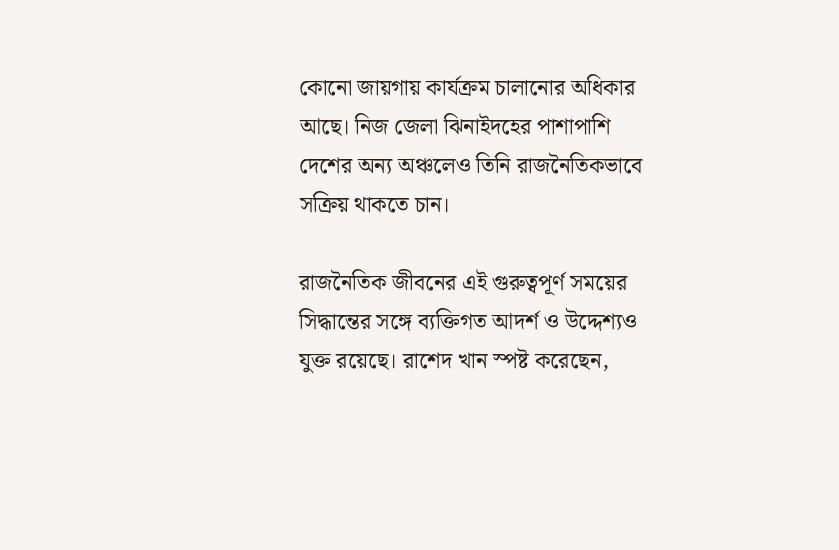কোনো জায়গায় কার্যক্রম চালানোর অধিকার আছে। নিজ জেলা ঝিনাইদহের পাশাপাশি দেশের অন্য অঞ্চলেও তিনি রাজনৈতিকভাবে সক্রিয় থাকতে চান।

রাজনৈতিক জীবনের এই গুরুত্বপূর্ণ সময়ের সিদ্ধান্তের সঙ্গে ব্যক্তিগত আদর্শ ও উদ্দেশ্যও যুক্ত রয়েছে। রাশেদ খান স্পষ্ট করেছেন,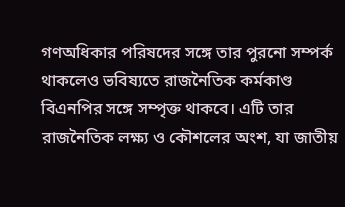গণঅধিকার পরিষদের সঙ্গে তার পুরনো সম্পর্ক থাকলেও ভবিষ্যতে রাজনৈতিক কর্মকাণ্ড বিএনপির সঙ্গে সম্পৃক্ত থাকবে। এটি তার রাজনৈতিক লক্ষ্য ও কৌশলের অংশ, যা জাতীয়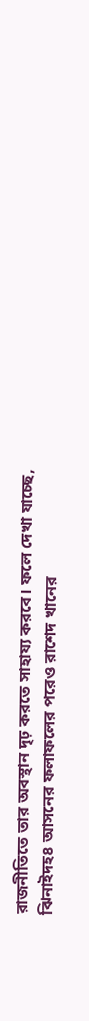রাজনীতিতে তার অবস্থান দৃঢ় করতে সাহায্য করবে। ফলে দেখা যাচ্ছে, ঝিনাইদহ৪ আসনের ফলাফলের পরেও রাশেদ খানের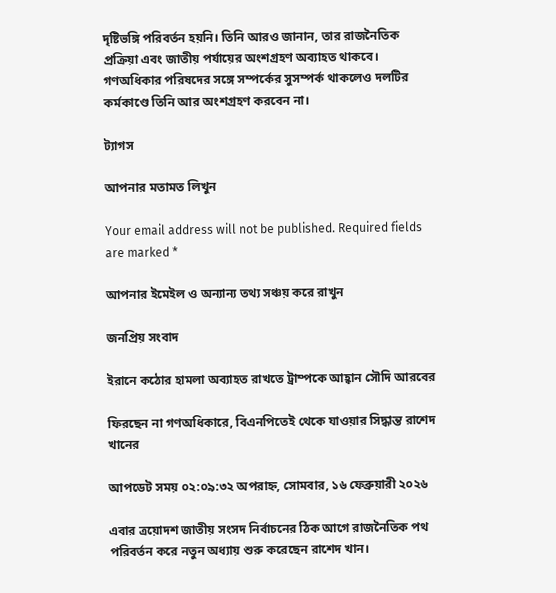দৃষ্টিভঙ্গি পরিবর্তন হয়নি। তিনি আরও জানান, তার রাজনৈতিক প্রক্রিয়া এবং জাতীয় পর্যায়ের অংশগ্রহণ অব্যাহত থাকবে। গণঅধিকার পরিষদের সঙ্গে সম্পর্কের সুসম্পর্ক থাকলেও দলটির কর্মকাণ্ডে তিনি আর অংশগ্রহণ করবেন না।

ট্যাগস

আপনার মতামত লিখুন

Your email address will not be published. Required fields are marked *

আপনার ইমেইল ও অন্যান্য তথ্য সঞ্চয় করে রাখুন

জনপ্রিয় সংবাদ

ইরানে কঠোর হামলা অব্যাহত রাখতে ট্রাম্পকে আহ্বান সৌদি আরবের

ফিরছেন না গণঅধিকারে, বিএনপিতেই থেকে যাওয়ার সিদ্ধান্ত রাশেদ খানের

আপডেট সময় ০২:০৯:৩২ অপরাহ্ন, সোমবার, ১৬ ফেব্রুয়ারী ২০২৬

এবার ত্রয়োদশ জাতীয় সংসদ নির্বাচনের ঠিক আগে রাজনৈতিক পথ পরিবর্তন করে নতুন অধ্যায় শুরু করেছেন রাশেদ খান।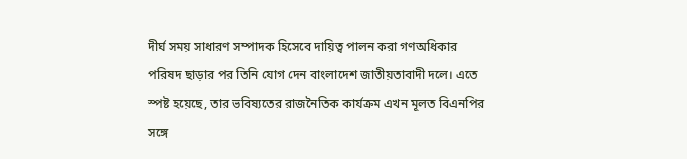দীর্ঘ সময় সাধারণ সম্পাদক হিসেবে দায়িত্ব পালন করা গণঅধিকার পরিষদ ছাড়ার পর তিনি যোগ দেন বাংলাদেশ জাতীয়তাবাদী দলে। এতে স্পষ্ট হয়েছে, তার ভবিষ্যতের রাজনৈতিক কার্যক্রম এখন মূলত বিএনপির সঙ্গে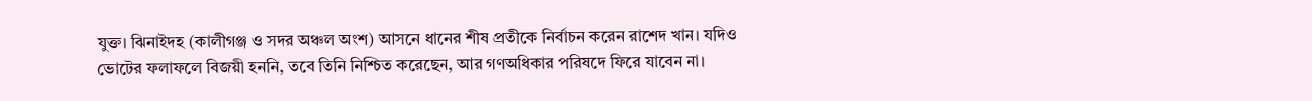যুক্ত। ঝিনাইদহ (কালীগঞ্জ ও সদর অঞ্চল অংশ) আসনে ধানের শীষ প্রতীকে নির্বাচন করেন রাশেদ খান। যদিও ভোটের ফলাফলে বিজয়ী হননি, তবে তিনি নিশ্চিত করেছেন, আর গণঅধিকার পরিষদে ফিরে যাবেন না।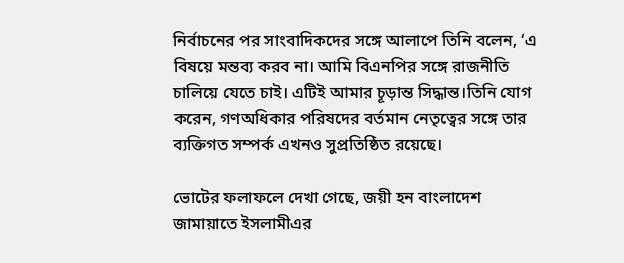নির্বাচনের পর সাংবাদিকদের সঙ্গে আলাপে তিনি বলেন, ‘এ বিষয়ে মন্তব্য করব না। আমি বিএনপির সঙ্গে রাজনীতি চালিয়ে যেতে চাই। এটিই আমার চূড়ান্ত সিদ্ধান্ত।তিনি যোগ করেন, গণঅধিকার পরিষদের বর্তমান নেতৃত্বের সঙ্গে তার ব্যক্তিগত সম্পর্ক এখনও সুপ্রতিষ্ঠিত রয়েছে।

ভোটের ফলাফলে দেখা গেছে, জয়ী হন বাংলাদেশ জামায়াতে ইসলামীএর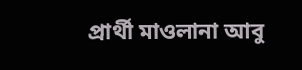প্রার্থী মাওলানা আবু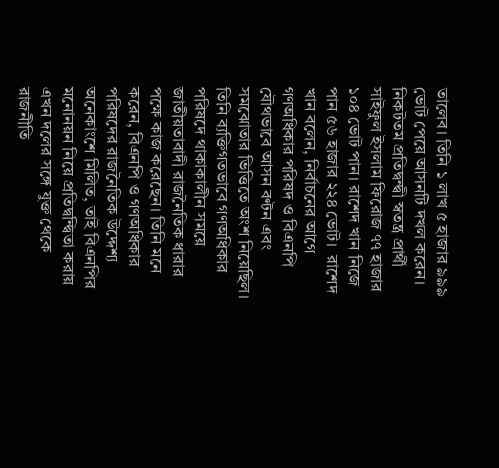তালেব। তিনি ১ লাখ ৫ হাজার ৯৯৯ ভোট পেয়ে আসনটি দখল করেন। নিকটতম প্রতিদ্বন্দ্বী স্বতন্ত্র প্রার্থী সাইফুল ইসলাম ফিরোজ ৭৭ হাজার ১০৪ ভোট পান। রাশেদ খান নিজে পান ৫৬ হাজার ২২৪ ভোট।  রাশেদ খান বলেন, নির্বাচনের আগে গণঅধিকার পরিষদ ও বিএনপি যৌথভাবে আসন বণ্টন এবং সমঝোতার ভিত্তিতে অংশ নিয়েছিল। তিনি ব্যক্তিগতভাবে গণঅধিকার পরিষদে থাকাকালীন সময়ে জাতীয়তাবাদী রাজনৈতিক ধারার পক্ষে কাজ করেছেন। তিনি মনে করেন, বিএনপি ও গণঅধিকার পরিষদের রাজনৈতিক উদ্দেশ্য অনেকাংশে মিলিত, তাই বিএনপির মনোনয়ন নিয়ে প্রতিদ্বন্দ্বিতা করায় এখন দলের সঙ্গে যুক্ত থেকে রাজনীতি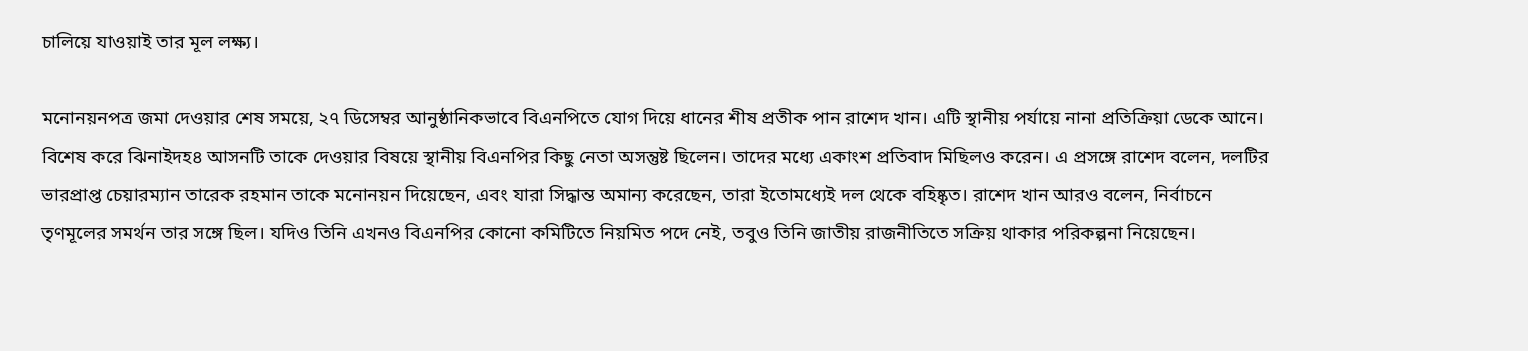চালিয়ে যাওয়াই তার মূল লক্ষ্য।

মনোনয়নপত্র জমা দেওয়ার শেষ সময়ে, ২৭ ডিসেম্বর আনুষ্ঠানিকভাবে বিএনপিতে যোগ দিয়ে ধানের শীষ প্রতীক পান রাশেদ খান। এটি স্থানীয় পর্যায়ে নানা প্রতিক্রিয়া ডেকে আনে। বিশেষ করে ঝিনাইদহ৪ আসনটি তাকে দেওয়ার বিষয়ে স্থানীয় বিএনপির কিছু নেতা অসন্তুষ্ট ছিলেন। তাদের মধ্যে একাংশ প্রতিবাদ মিছিলও করেন। এ প্রসঙ্গে রাশেদ বলেন, দলটির ভারপ্রাপ্ত চেয়ারম্যান তারেক রহমান তাকে মনোনয়ন দিয়েছেন, এবং যারা সিদ্ধান্ত অমান্য করেছেন, তারা ইতোমধ্যেই দল থেকে বহিষ্কৃত। রাশেদ খান আরও বলেন, নির্বাচনে তৃণমূলের সমর্থন তার সঙ্গে ছিল। যদিও তিনি এখনও বিএনপির কোনো কমিটিতে নিয়মিত পদে নেই, তবুও তিনি জাতীয় রাজনীতিতে সক্রিয় থাকার পরিকল্পনা নিয়েছেন।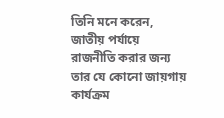তিনি মনে করেন, জাতীয় পর্যায়ে রাজনীতি করার জন্য তার যে কোনো জায়গায় কার্যক্রম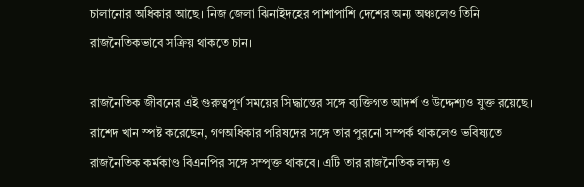চালানোর অধিকার আছে। নিজ জেলা ঝিনাইদহের পাশাপাশি দেশের অন্য অঞ্চলেও তিনি রাজনৈতিকভাবে সক্রিয় থাকতে চান।

রাজনৈতিক জীবনের এই গুরুত্বপূর্ণ সময়ের সিদ্ধান্তের সঙ্গে ব্যক্তিগত আদর্শ ও উদ্দেশ্যও যুক্ত রয়েছে। রাশেদ খান স্পষ্ট করেছেন, গণঅধিকার পরিষদের সঙ্গে তার পুরনো সম্পর্ক থাকলেও ভবিষ্যতে রাজনৈতিক কর্মকাণ্ড বিএনপির সঙ্গে সম্পৃক্ত থাকবে। এটি তার রাজনৈতিক লক্ষ্য ও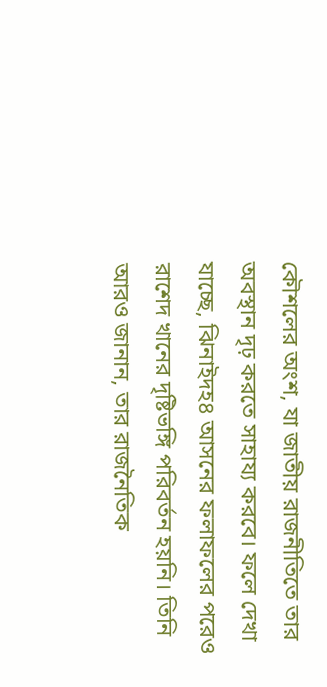কৌশলের অংশ, যা জাতীয় রাজনীতিতে তার অবস্থান দৃঢ় করতে সাহায্য করবে। ফলে দেখা যাচ্ছে, ঝিনাইদহ৪ আসনের ফলাফলের পরেও রাশেদ খানের দৃষ্টিভঙ্গি পরিবর্তন হয়নি। তিনি আরও জানান, তার রাজনৈতিক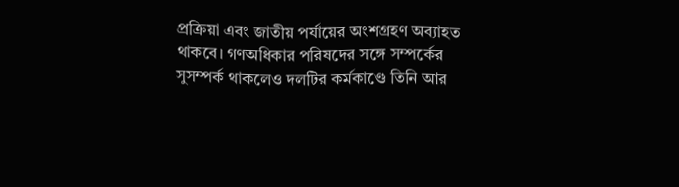প্রক্রিয়া এবং জাতীয় পর্যায়ের অংশগ্রহণ অব্যাহত থাকবে। গণঅধিকার পরিষদের সঙ্গে সম্পর্কের সুসম্পর্ক থাকলেও দলটির কর্মকাণ্ডে তিনি আর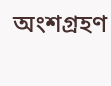অংশগ্রহণ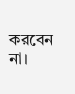করবেন না।